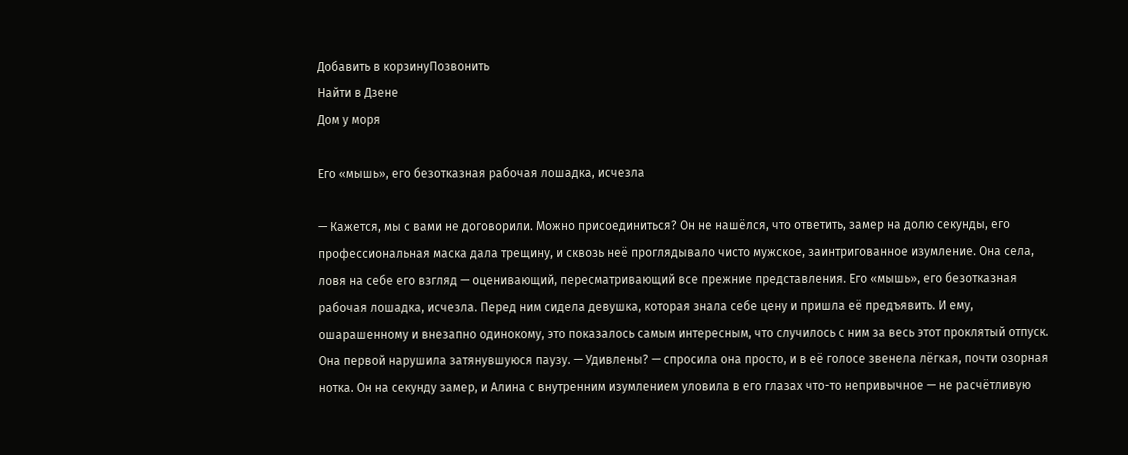Добавить в корзинуПозвонить
Найти в Дзене
Дом у моря

Его «мышь», его безотказная рабочая лошадка, исчезла

— Кажется, мы с вами не договорили. Можно присоединиться? Он не нашёлся, что ответить, замер на долю секунды, его профессиональная маска дала трещину, и сквозь неё проглядывало чисто мужское, заинтригованное изумление. Она села, ловя на себе его взгляд — оценивающий, пересматривающий все прежние представления. Его «мышь», его безотказная рабочая лошадка, исчезла. Перед ним сидела девушка, которая знала себе цену и пришла её предъявить. И ему, ошарашенному и внезапно одинокому, это показалось самым интересным, что случилось с ним за весь этот проклятый отпуск. Она первой нарушила затянувшуюся паузу. — Удивлены? — спросила она просто, и в её голосе звенела лёгкая, почти озорная нотка. Он на секунду замер, и Алина с внутренним изумлением уловила в его глазах что-то непривычное — не расчётливую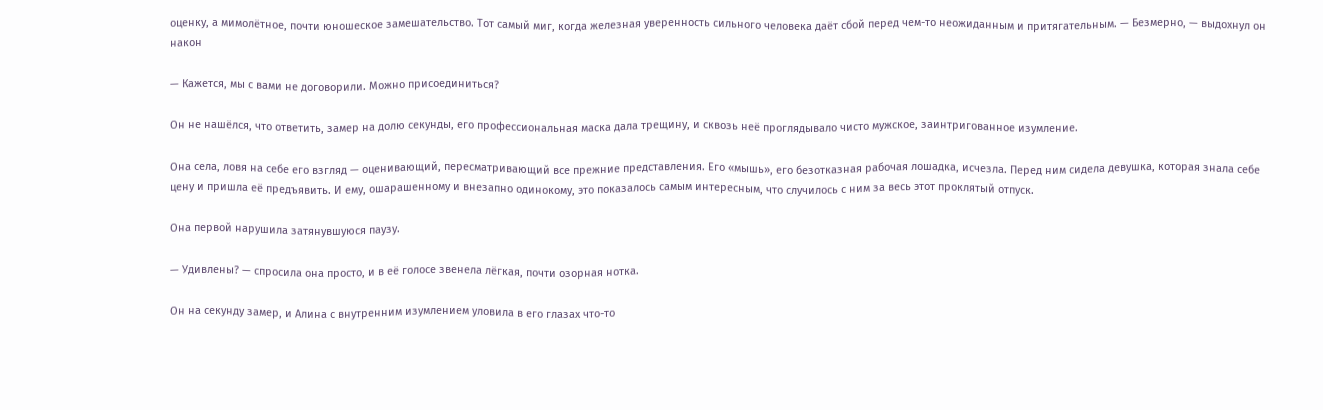оценку, а мимолётное, почти юношеское замешательство. Тот самый миг, когда железная уверенность сильного человека даёт сбой перед чем-то неожиданным и притягательным. — Безмерно, — выдохнул он након

— Кажется, мы с вами не договорили. Можно присоединиться?

Он не нашёлся, что ответить, замер на долю секунды, его профессиональная маска дала трещину, и сквозь неё проглядывало чисто мужское, заинтригованное изумление.

Она села, ловя на себе его взгляд — оценивающий, пересматривающий все прежние представления. Его «мышь», его безотказная рабочая лошадка, исчезла. Перед ним сидела девушка, которая знала себе цену и пришла её предъявить. И ему, ошарашенному и внезапно одинокому, это показалось самым интересным, что случилось с ним за весь этот проклятый отпуск.

Она первой нарушила затянувшуюся паузу.

— Удивлены? — спросила она просто, и в её голосе звенела лёгкая, почти озорная нотка.

Он на секунду замер, и Алина с внутренним изумлением уловила в его глазах что-то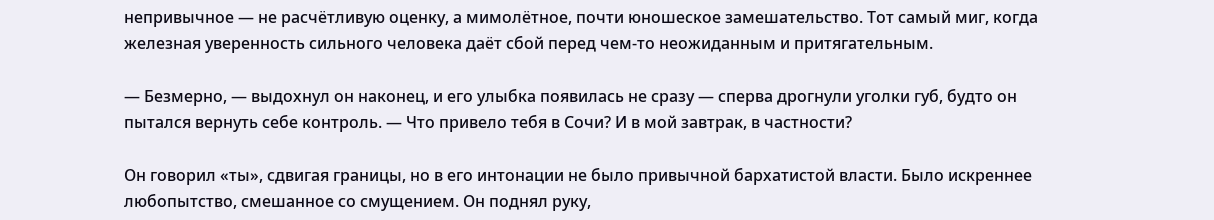непривычное — не расчётливую оценку, а мимолётное, почти юношеское замешательство. Тот самый миг, когда железная уверенность сильного человека даёт сбой перед чем-то неожиданным и притягательным.

— Безмерно, — выдохнул он наконец, и его улыбка появилась не сразу — сперва дрогнули уголки губ, будто он пытался вернуть себе контроль. — Что привело тебя в Сочи? И в мой завтрак, в частности?

Он говорил «ты», сдвигая границы, но в его интонации не было привычной бархатистой власти. Было искреннее любопытство, смешанное со смущением. Он поднял руку,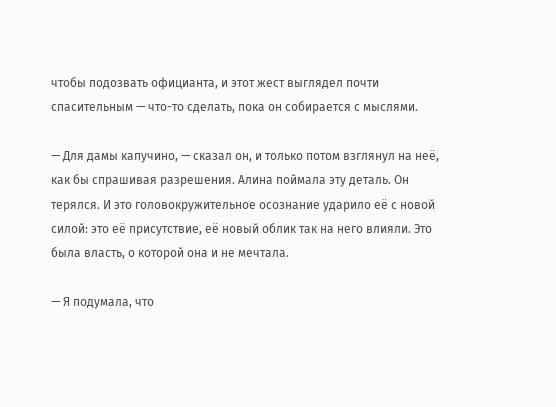чтобы подозвать официанта, и этот жест выглядел почти спасительным — что-то сделать, пока он собирается с мыслями.

— Для дамы капучино, — сказал он, и только потом взглянул на неё, как бы спрашивая разрешения. Алина поймала эту деталь. Он терялся. И это головокружительное осознание ударило её с новой силой: это её присутствие, её новый облик так на него влияли. Это была власть, о которой она и не мечтала.

— Я подумала, что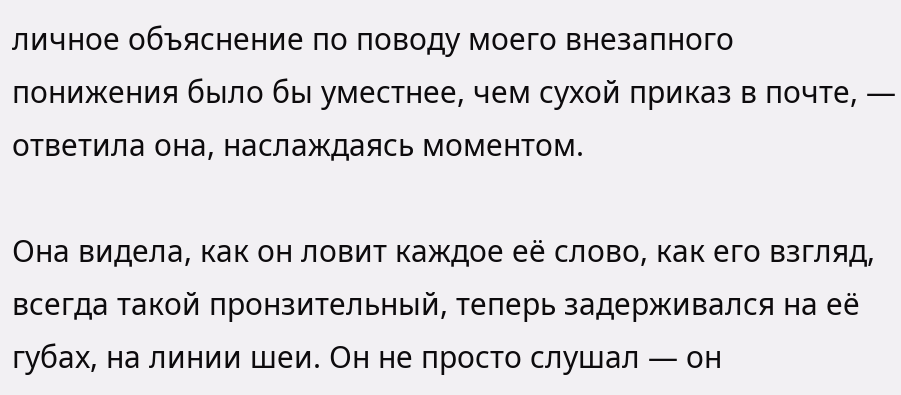личное объяснение по поводу моего внезапного понижения было бы уместнее, чем сухой приказ в почте, — ответила она, наслаждаясь моментом.

Она видела, как он ловит каждое её слово, как его взгляд, всегда такой пронзительный, теперь задерживался на её губах, на линии шеи. Он не просто слушал — он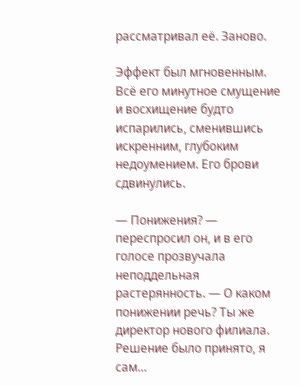рассматривал её. Заново.

Эффект был мгновенным. Всё его минутное смущение и восхищение будто испарились, сменившись искренним, глубоким недоумением. Его брови сдвинулись.

— Понижения? — переспросил он, и в его голосе прозвучала неподдельная растерянность. — О каком понижении речь? Ты же директор нового филиала. Решение было принято, я сам…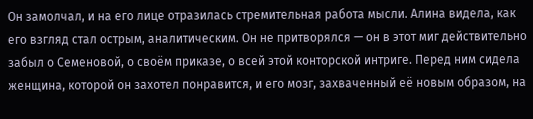Он замолчал, и на его лице отразилась стремительная работа мысли. Алина видела, как его взгляд стал острым, аналитическим. Он не притворялся — он в этот миг действительно забыл о Семеновой, о своём приказе, о всей этой конторской интриге. Перед ним сидела женщина, которой он захотел понравится, и его мозг, захваченный её новым образом, на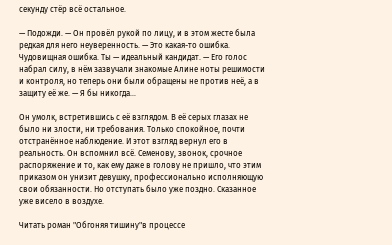секунду стёр всё остальное.

— Подожди. — Он провёл рукой по лицу, и в этом жесте была редкая для него неуверенность. — Это какая-то ошибка. Чудовищная ошибка. Ты — идеальный кандидат. — Его голос набрал силу, в нём зазвучали знакомые Алине ноты решимости и контроля, но теперь они были обращены не против неё, а в защиту её же. — Я бы никогда…

Он умолк, встретившись с её взглядом. В её серых глазах не было ни злости, ни требования. Только спокойное, почти отстранённое наблюдение. И этот взгляд вернул его в реальность. Он вспомнил всё. Семенову, звонок, срочное распоряжение и то, как ему даже в голову не пришло, что этим приказом он унизит девушку, профессионально исполняющую свои обязанности. Но отступать было уже поздно. Сказанное уже висело в воздухе.

Читать роман "Обгоняя тишину"в процессе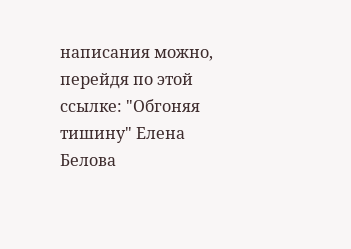написания можно, перейдя по этой ссылке: "Обгоняя тишину" Елена Белова